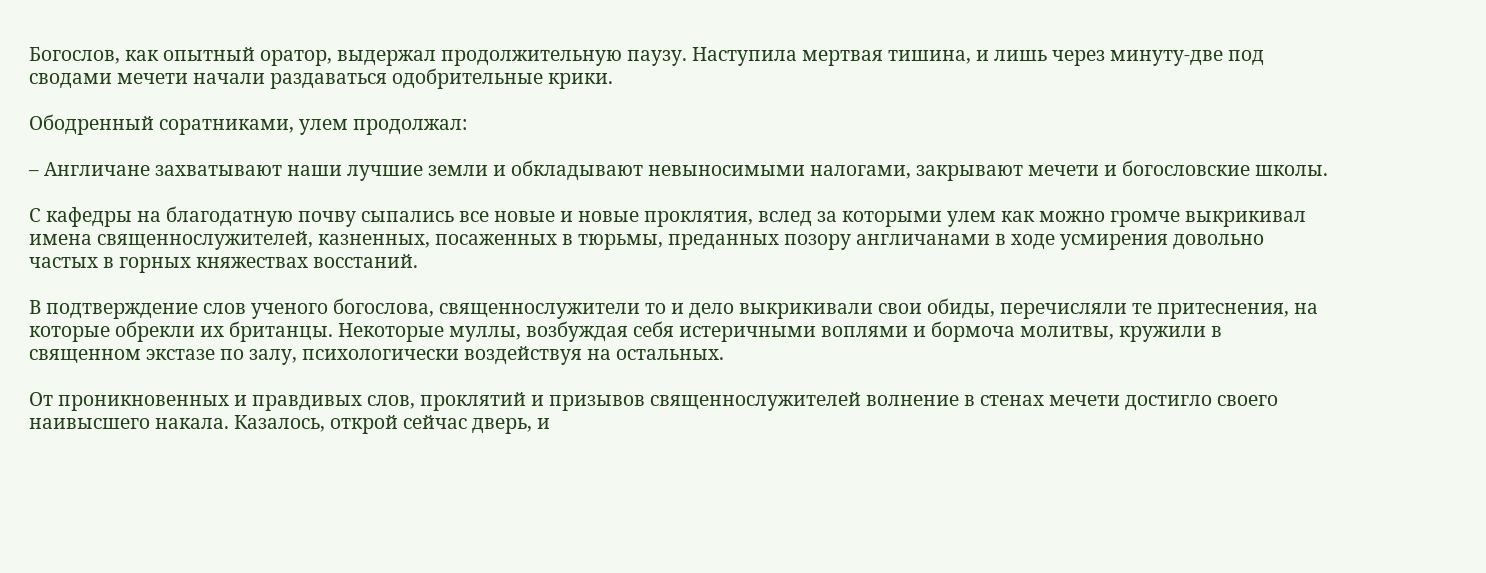Богослов, как опытный оратор, выдержал продолжительную паузу. Наступила мертвая тишина, и лишь через минуту-две под сводами мечети начали раздаваться одобрительные крики.

Ободренный соратниками, улем продолжал:

– Англичане захватывают наши лучшие земли и обкладывают невыносимыми налогами, закрывают мечети и богословские школы.

С кафедры на благодатную почву сыпались все новые и новые проклятия, вслед за которыми улем как можно громче выкрикивал имена священнослужителей, казненных, посаженных в тюрьмы, преданных позору англичанами в ходе усмирения довольно частых в горных княжествах восстаний.

В подтверждение слов ученого богослова, священнослужители то и дело выкрикивали свои обиды, перечисляли те притеснения, на которые обрекли их британцы. Некоторые муллы, возбуждая себя истеричными воплями и бормоча молитвы, кружили в священном экстазе по залу, психологически воздействуя на остальных.

От проникновенных и правдивых слов, проклятий и призывов священнослужителей волнение в стенах мечети достигло своего наивысшего накала. Казалось, открой сейчас дверь, и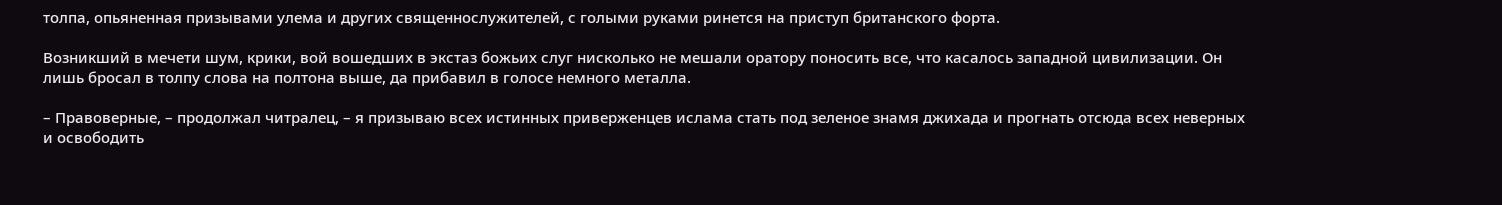толпа, опьяненная призывами улема и других священнослужителей, с голыми руками ринется на приступ британского форта.

Возникший в мечети шум, крики, вой вошедших в экстаз божьих слуг нисколько не мешали оратору поносить все, что касалось западной цивилизации. Он лишь бросал в толпу слова на полтона выше, да прибавил в голосе немного металла.

– Правоверные, – продолжал читралец, – я призываю всех истинных приверженцев ислама стать под зеленое знамя джихада и прогнать отсюда всех неверных и освободить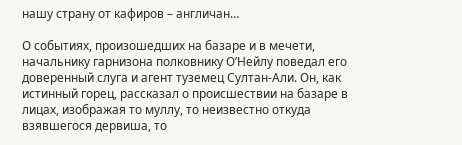нашу страну от кафиров – англичан…

О событиях, произошедших на базаре и в мечети, начальнику гарнизона полковнику О’Нейлу поведал его доверенный слуга и агент туземец Султан-Али. Он, как истинный горец, рассказал о происшествии на базаре в лицах, изображая то муллу, то неизвестно откуда взявшегося дервиша, то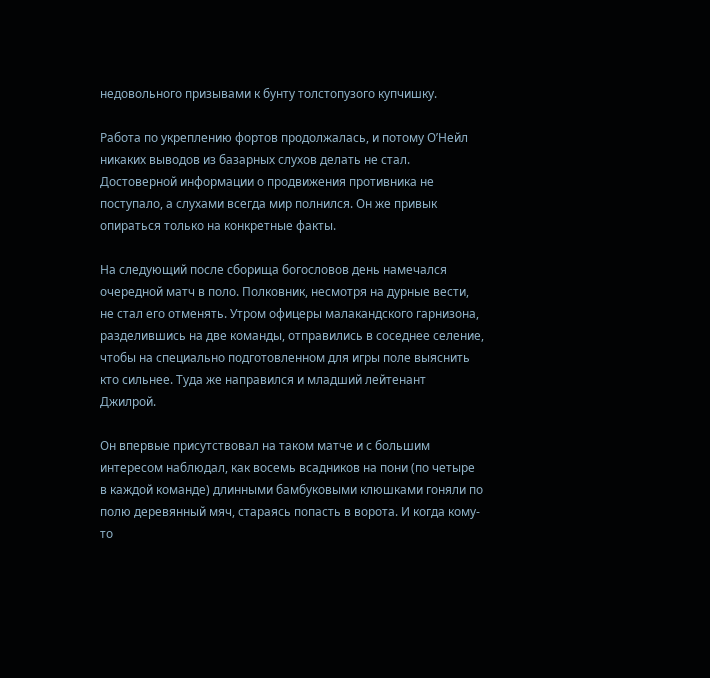недовольного призывами к бунту толстопузого купчишку.

Работа по укреплению фортов продолжалась, и потому О’Нейл никаких выводов из базарных слухов делать не стал. Достоверной информации о продвижения противника не поступало, а слухами всегда мир полнился. Он же привык опираться только на конкретные факты.

На следующий после сборища богословов день намечался очередной матч в поло. Полковник, несмотря на дурные вести, не стал его отменять. Утром офицеры малакандского гарнизона, разделившись на две команды, отправились в соседнее селение, чтобы на специально подготовленном для игры поле выяснить кто сильнее. Туда же направился и младший лейтенант Джилрой.

Он впервые присутствовал на таком матче и с большим интересом наблюдал, как восемь всадников на пони (по четыре в каждой команде) длинными бамбуковыми клюшками гоняли по полю деревянный мяч, стараясь попасть в ворота. И когда кому-то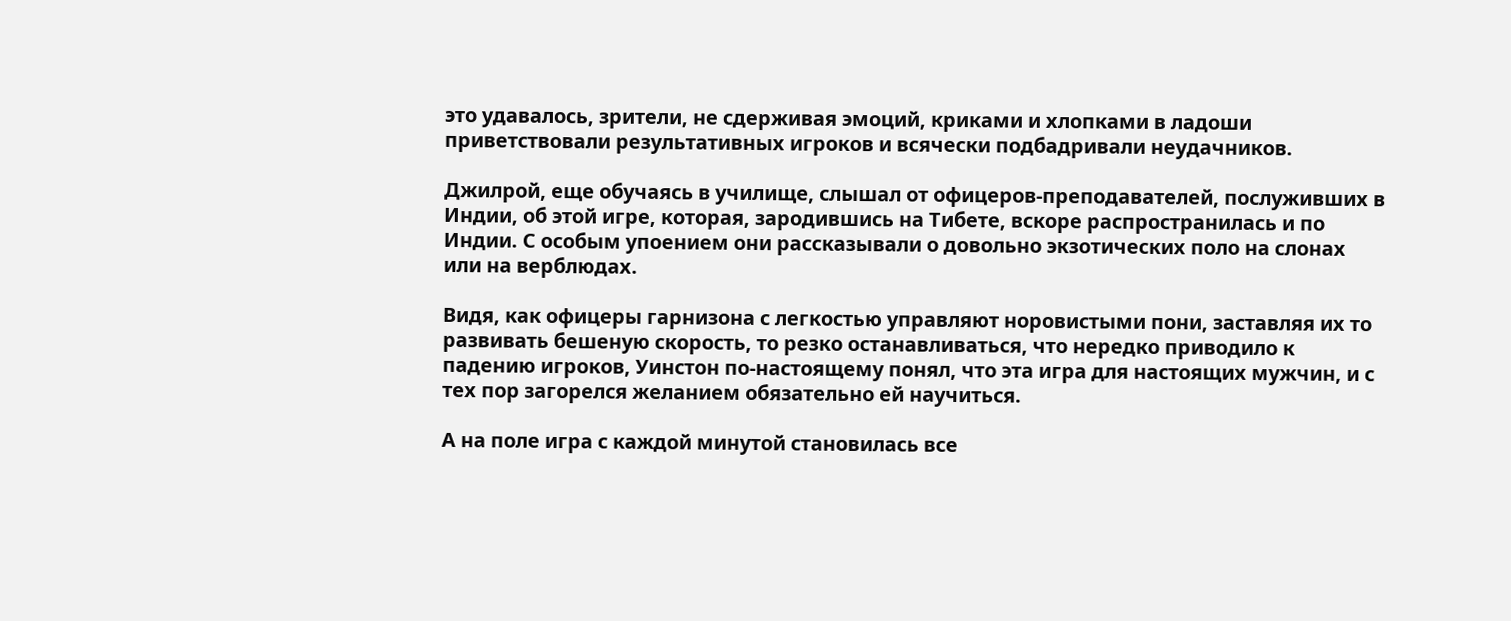это удавалось, зрители, не сдерживая эмоций, криками и хлопками в ладоши приветствовали результативных игроков и всячески подбадривали неудачников.

Джилрой, еще обучаясь в училище, слышал от офицеров-преподавателей, послуживших в Индии, об этой игре, которая, зародившись на Тибете, вскоре распространилась и по Индии. С особым упоением они рассказывали о довольно экзотических поло на слонах или на верблюдах.

Видя, как офицеры гарнизона с легкостью управляют норовистыми пони, заставляя их то развивать бешеную скорость, то резко останавливаться, что нередко приводило к падению игроков, Уинстон по-настоящему понял, что эта игра для настоящих мужчин, и с тех пор загорелся желанием обязательно ей научиться.

А на поле игра с каждой минутой становилась все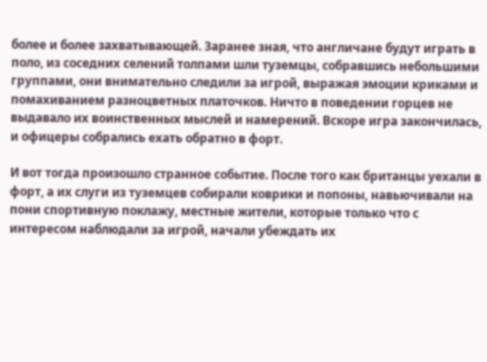более и более захватывающей. Заранее зная, что англичане будут играть в поло, из соседних селений толпами шли туземцы, собравшись небольшими группами, они внимательно следили за игрой, выражая эмоции криками и помахиванием разноцветных платочков. Ничто в поведении горцев не выдавало их воинственных мыслей и намерений. Вскоре игра закончилась, и офицеры собрались ехать обратно в форт.

И вот тогда произошло странное событие. После того как британцы уехали в форт, а их слуги из туземцев собирали коврики и попоны, навьючивали на пони спортивную поклажу, местные жители, которые только что с интересом наблюдали за игрой, начали убеждать их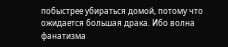побыстрее убираться домой, потому что ожидается большая драка. Ибо волна фанатизма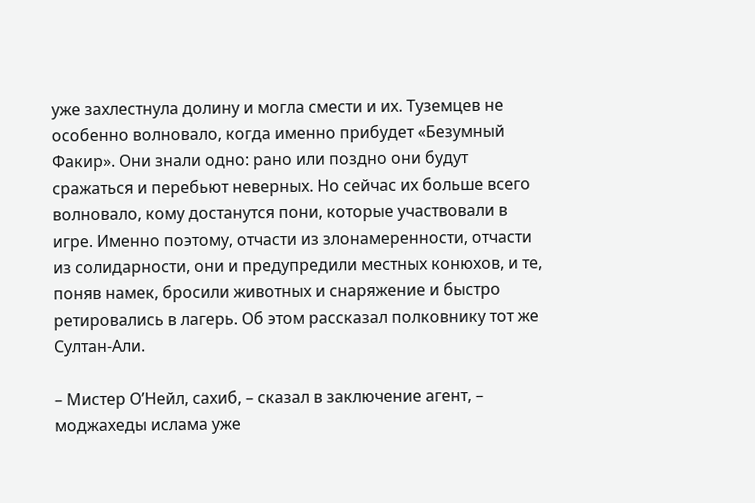уже захлестнула долину и могла смести и их. Туземцев не особенно волновало, когда именно прибудет «Безумный Факир». Они знали одно: рано или поздно они будут сражаться и перебьют неверных. Но сейчас их больше всего волновало, кому достанутся пони, которые участвовали в игре. Именно поэтому, отчасти из злонамеренности, отчасти из солидарности, они и предупредили местных конюхов, и те, поняв намек, бросили животных и снаряжение и быстро ретировались в лагерь. Об этом рассказал полковнику тот же Султан-Али.

– Мистер О’Нейл, сахиб, – сказал в заключение агент, – моджахеды ислама уже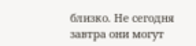близко. Не сегодня завтра они могут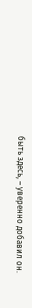быть здесь, – уверенно добавил он.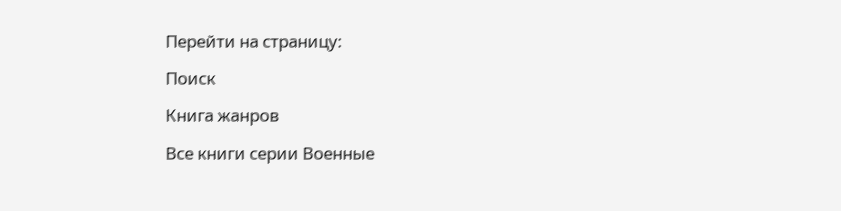Перейти на страницу:

Поиск

Книга жанров

Все книги серии Военные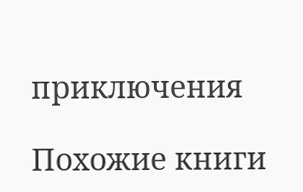приключения

Похожие книги